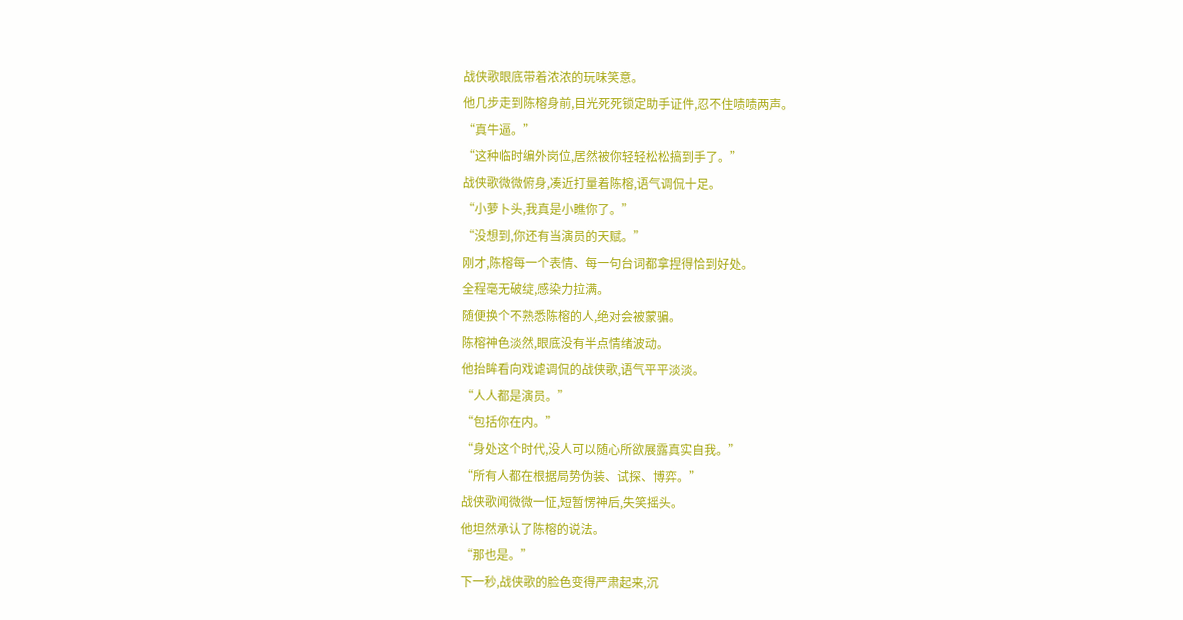战侠歌眼底带着浓浓的玩味笑意。
他几步走到陈榕身前,目光死死锁定助手证件,忍不住啧啧两声。
“真牛逼。”
“这种临时编外岗位,居然被你轻轻松松搞到手了。”
战侠歌微微俯身,凑近打量着陈榕,语气调侃十足。
“小萝卜头,我真是小瞧你了。”
“没想到,你还有当演员的天赋。”
刚才,陈榕每一个表情、每一句台词都拿捏得恰到好处。
全程毫无破绽,感染力拉满。
随便换个不熟悉陈榕的人,绝对会被蒙骗。
陈榕神色淡然,眼底没有半点情绪波动。
他抬眸看向戏谑调侃的战侠歌,语气平平淡淡。
“人人都是演员。”
“包括你在内。”
“身处这个时代,没人可以随心所欲展露真实自我。”
“所有人都在根据局势伪装、试探、博弈。”
战侠歌闻微微一怔,短暂愣神后,失笑摇头。
他坦然承认了陈榕的说法。
“那也是。”
下一秒,战侠歌的脸色变得严肃起来,沉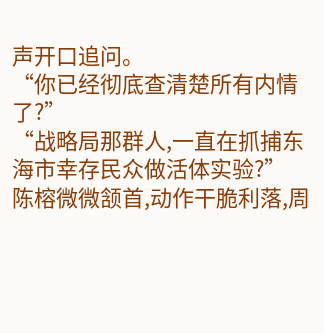声开口追问。
“你已经彻底查清楚所有内情了?”
“战略局那群人,一直在抓捕东海市幸存民众做活体实验?”
陈榕微微颔首,动作干脆利落,周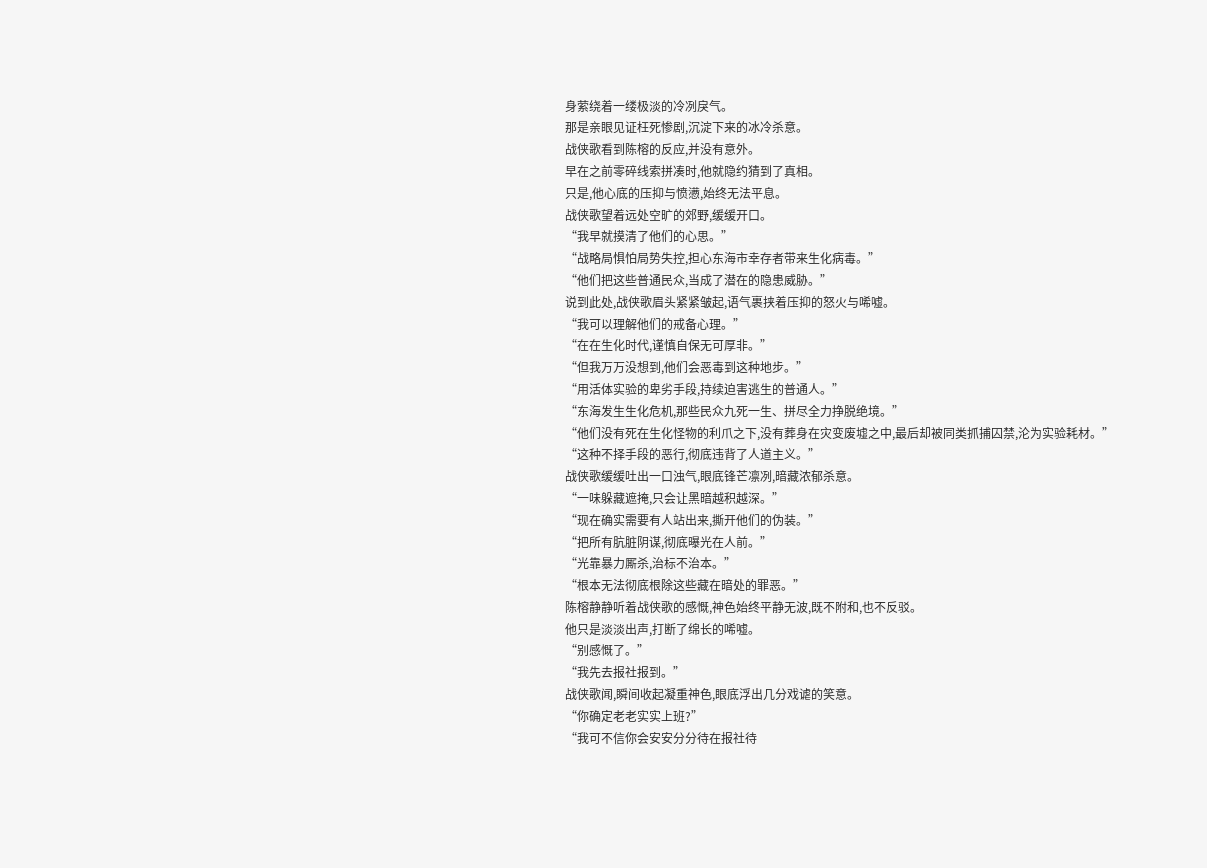身萦绕着一缕极淡的冷冽戾气。
那是亲眼见证枉死惨剧,沉淀下来的冰冷杀意。
战侠歌看到陈榕的反应,并没有意外。
早在之前零碎线索拼凑时,他就隐约猜到了真相。
只是,他心底的压抑与愤懑,始终无法平息。
战侠歌望着远处空旷的郊野,缓缓开口。
“我早就摸清了他们的心思。”
“战略局惧怕局势失控,担心东海市幸存者带来生化病毒。”
“他们把这些普通民众,当成了潜在的隐患威胁。”
说到此处,战侠歌眉头紧紧皱起,语气裹挟着压抑的怒火与唏嘘。
“我可以理解他们的戒备心理。”
“在在生化时代,谨慎自保无可厚非。”
“但我万万没想到,他们会恶毒到这种地步。”
“用活体实验的卑劣手段,持续迫害逃生的普通人。”
“东海发生生化危机,那些民众九死一生、拼尽全力挣脱绝境。”
“他们没有死在生化怪物的利爪之下,没有葬身在灾变废墟之中,最后却被同类抓捕囚禁,沦为实验耗材。”
“这种不择手段的恶行,彻底违背了人道主义。”
战侠歌缓缓吐出一口浊气,眼底锋芒凛冽,暗藏浓郁杀意。
“一味躲藏遮掩,只会让黑暗越积越深。”
“现在确实需要有人站出来,撕开他们的伪装。”
“把所有肮脏阴谋,彻底曝光在人前。”
“光靠暴力厮杀,治标不治本。”
“根本无法彻底根除这些藏在暗处的罪恶。”
陈榕静静听着战侠歌的感慨,神色始终平静无波,既不附和,也不反驳。
他只是淡淡出声,打断了绵长的唏嘘。
“别感慨了。”
“我先去报社报到。”
战侠歌闻,瞬间收起凝重神色,眼底浮出几分戏谑的笑意。
“你确定老老实实上班?”
“我可不信你会安安分分待在报社待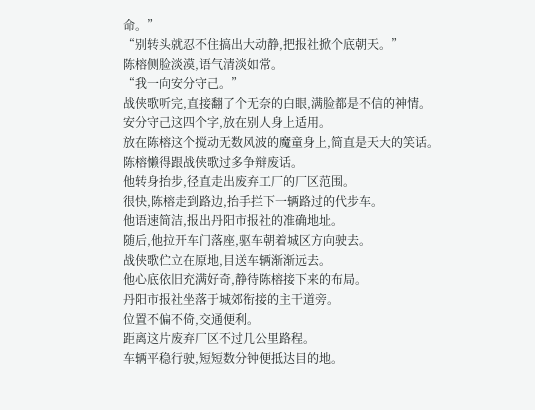命。”
“别转头就忍不住搞出大动静,把报社掀个底朝天。”
陈榕侧脸淡漠,语气清淡如常。
“我一向安分守己。”
战侠歌听完,直接翻了个无奈的白眼,满脸都是不信的神情。
安分守己这四个字,放在别人身上适用。
放在陈榕这个搅动无数风波的魔童身上,简直是天大的笑话。
陈榕懒得跟战侠歌过多争辩废话。
他转身抬步,径直走出废弃工厂的厂区范围。
很快,陈榕走到路边,抬手拦下一辆路过的代步车。
他语速简洁,报出丹阳市报社的准确地址。
随后,他拉开车门落座,驱车朝着城区方向驶去。
战侠歌伫立在原地,目送车辆渐渐远去。
他心底依旧充满好奇,静待陈榕接下来的布局。
丹阳市报社坐落于城郊衔接的主干道旁。
位置不偏不倚,交通便利。
距离这片废弃厂区不过几公里路程。
车辆平稳行驶,短短数分钟便抵达目的地。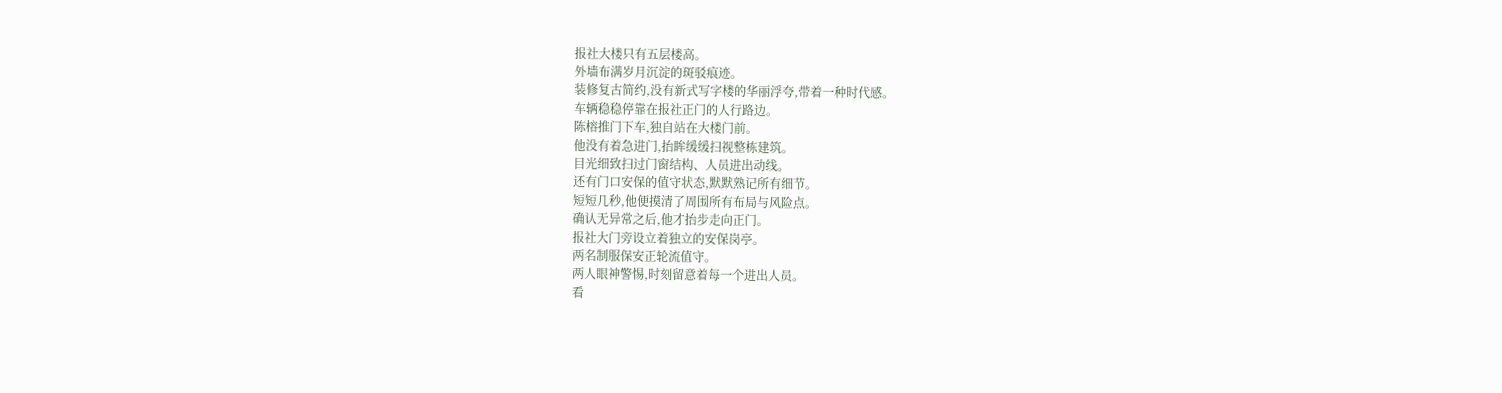报社大楼只有五层楼高。
外墙布满岁月沉淀的斑驳痕迹。
装修复古简约,没有新式写字楼的华丽浮夸,带着一种时代感。
车辆稳稳停靠在报社正门的人行路边。
陈榕推门下车,独自站在大楼门前。
他没有着急进门,抬眸缓缓扫视整栋建筑。
目光细致扫过门窗结构、人员进出动线。
还有门口安保的值守状态,默默熟记所有细节。
短短几秒,他便摸清了周围所有布局与风险点。
确认无异常之后,他才抬步走向正门。
报社大门旁设立着独立的安保岗亭。
两名制服保安正轮流值守。
两人眼神警惕,时刻留意着每一个进出人员。
看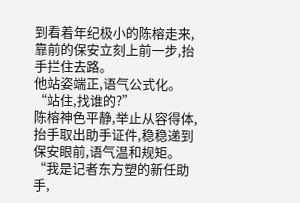到看着年纪极小的陈榕走来,靠前的保安立刻上前一步,抬手拦住去路。
他站姿端正,语气公式化。
“站住,找谁的?”
陈榕神色平静,举止从容得体,抬手取出助手证件,稳稳递到保安眼前,语气温和规矩。
“我是记者东方塑的新任助手,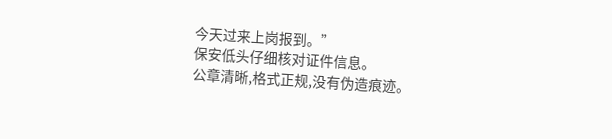今天过来上岗报到。”
保安低头仔细核对证件信息。
公章清晰,格式正规,没有伪造痕迹。